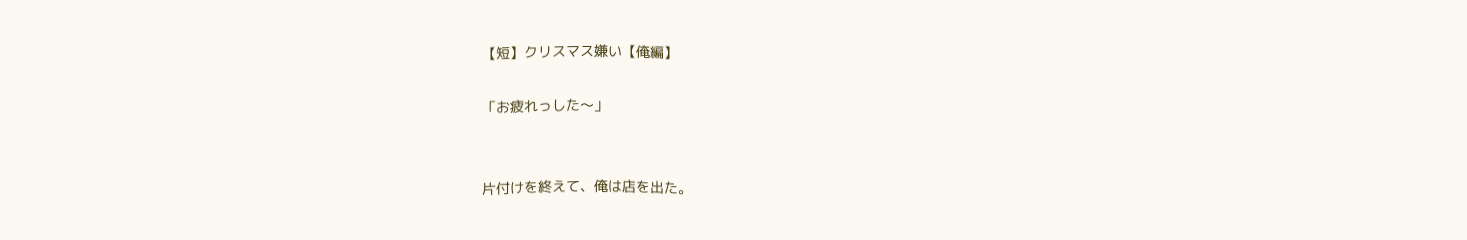【短】クリスマス嫌い【俺編】

「お疲れっした〜」


片付けを終えて、俺は店を出た。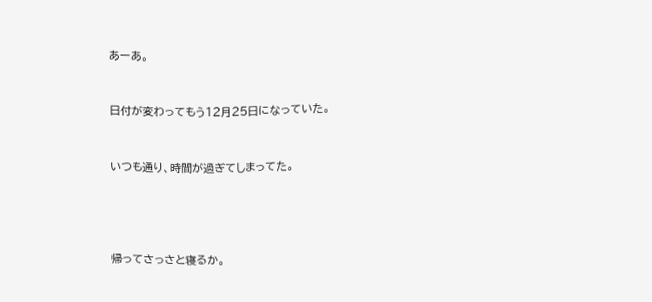あーあ。


日付が変わってもう12月25日になっていた。


いつも通り、時間が過ぎてしまってた。




帰ってさっさと寝るか。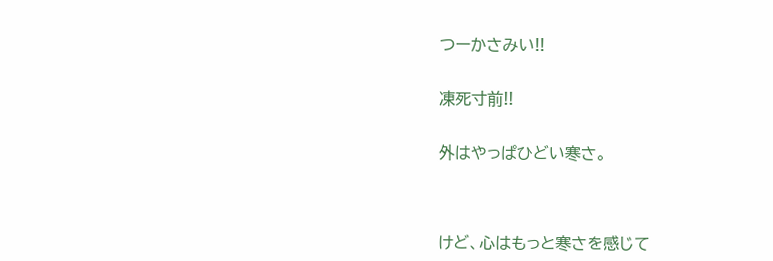つーかさみい!!


凍死寸前!!


外はやっぱひどい寒さ。




けど、心はもっと寒さを感じて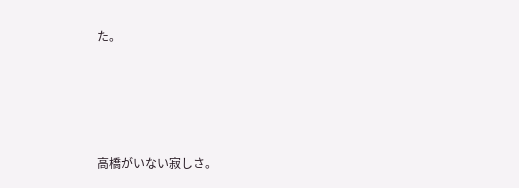た。




高橋がいない寂しさ。